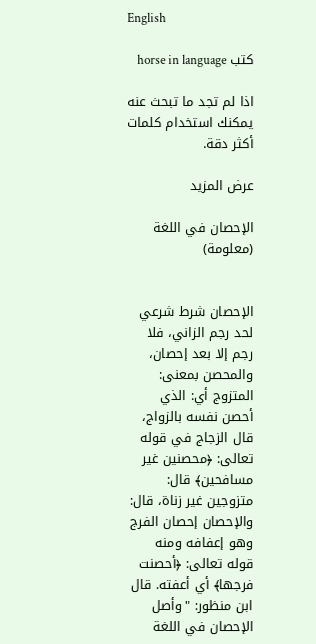English

كتب horse in language

اذا لم تجد ما تبحث عنه يمكنك استخدام كلمات أكثر دقة.

عرض المزيد

الإحصان في اللغة (معلومة)


الإحصان شرط شرعي لحد رجم الزاني، فلا رجم إلا بعد إحصان، والمحصن بمعنى: المتزوج أي: الذي أحصن نفسه بالزواج، قال الزجاج في قوله تعالى: ﴿محصنين غير مسافحين﴾ قال: متزوجين غير زناة، قال: والإحصان إحصان الفرج وهو إعفافه ومنه قوله تعالى: ﴿أحصنت فرجها﴾ أي أعفته. قال ابن منظور: "وأصل الإحصان في اللغة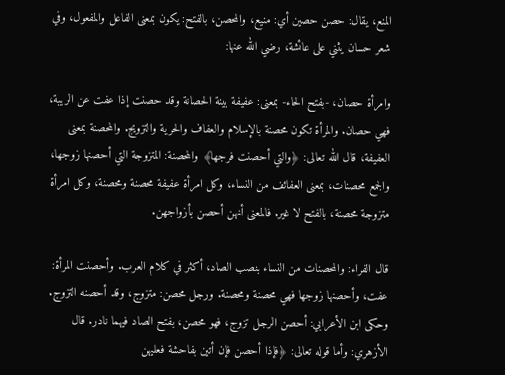المنع، يقال: حصن حصين أي: منيع، والمحصن، بالفتح: يكون بمعنى الفاعل والمفعول، وفي شعر حسان يثني على عائشة، رضي الله عنها:

وامرأة حصان، -بفتح الحاء- بمعنى: عفيفة بينة الحصانة وقد حصنت إذا عفت عن الريبة، فهي حصان. والمرأة تكون محصنة بالإسلام والعفاف والحرية والتزويج. والمحصنة بمعنى العفيفة، قال الله تعالى: ﴿والتي أحصنت فرجها﴾ والمحصنة: المتزوجة التي أحصنها زوجها، والجمع محصنات، بمعنى العفائف من النساء، وكل امرأة عفيفة محصنة ومحصنة، وكل امرأة متزوجة محصنة، بالفتح لا غير. فالمعنى أنهن أحصن بأزواجهن.

قال الفراء: والمحصنات من النساء بنصب الصاد، أكثر في كلام العرب. وأحصنت المرأة: عفت، وأحصنها زوجها فهي محصنة ومحصنة. ورجل محصن: متزوج، وقد أحصنه التزوج. وحكى ابن الأعرابي: أحصن الرجل تزوج، فهو محصن، بفتح الصاد فيهما نادر. قال الأزهري: وأما قوله تعالى: ﴿فإذا أحصن فإن أتين بفاحشة فعليهن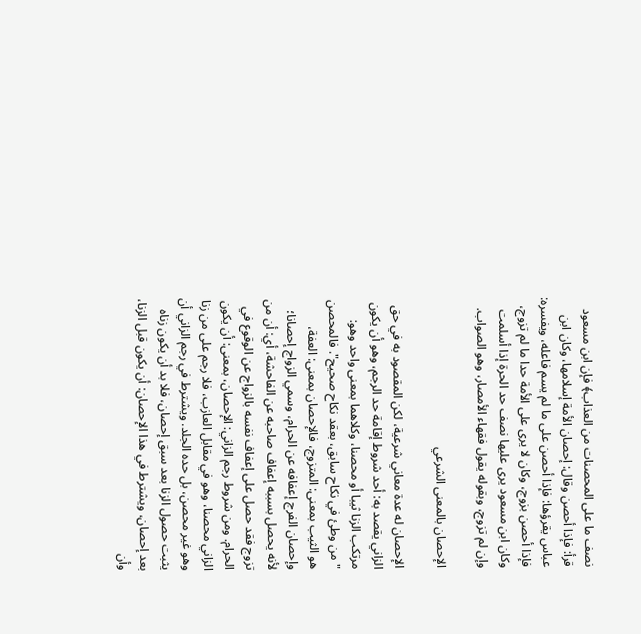نصف ما على المحصنات من العذاب﴾ فإن ابن مسعود قرأ: فإذا أحصن وقال: إحصان الأمة إسلامها، وكان ابن عباس يقرؤها: فإذا أحصن على ما لم يسم فاعله، ويفسره: فإذا أحصن بزوج، وكان لا يرى على الأمة حدا ما لم تزوج، وكان ابن مسعود يرى عليها نصف حد الحرة إذا أسلمت وإن لم تزوج، وبقوله يقول فقهاء الأمصار، وهو الصواب.

الإحصان بالمعنى الشرعي

الإحصان له عدة معاني شرعية، لكن المقصود به في حق الزاني يقصد به: أحد شروط إقامة حد الرجم، وهو أن يكون مرتكب الزنا ثيبا أو محصنا، وكلاهما بمعنى واحد وهو: "من وطئ في نكاح سابق، بعقد نكاح صحيح". فالمحصن هو الثيب بمعنى: المتزوج، فالإحصان بمعنى: العفة، وإحصان الفرج إعفافه عن الحرام، وسمي الزواج إحصانا؛ لأنه يحصل بسببه إعفاف صاحبه عن الفاحشة، أي: أن من تزوج فقد حصل على إعفاف نفسه بالزواج عن الوقوع في الحرام. ومن شروط رجم الزاني: الإحصان، بمعنى: أن يكون الزاني محصنا، وهو في مقابل العازب، فلا رجم على من زنا وهو غير محصن، بل حده الجلد. ويشترط في رجم الزاني أن يثبت حصول الزنا بعد سبق إحصان، فلا بد أن يكون زناه بعد إحصان، ويشترط في هذا الإحصان: أن يكون قبل الزنا، وأن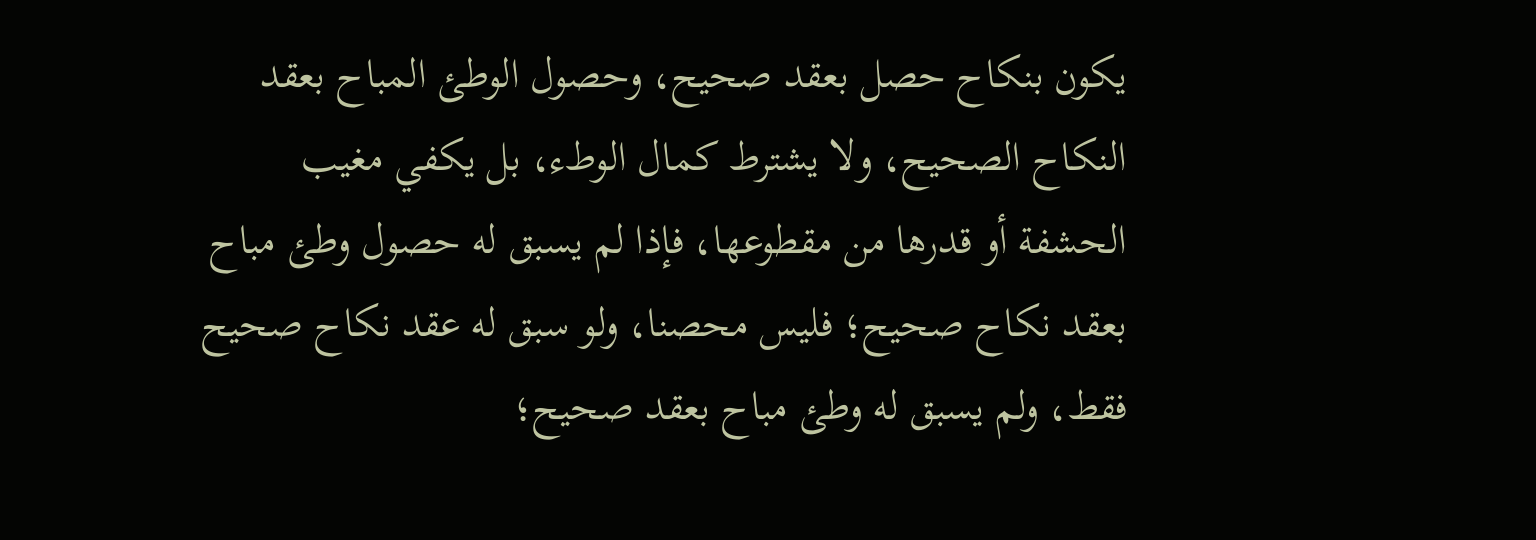يكون بنكاح حصل بعقد صحيح، وحصول الوطئ المباح بعقد النكاح الصحيح، ولا يشترط كمال الوطء، بل يكفي مغيب الحشفة أو قدرها من مقطوعها، فإذا لم يسبق له حصول وطئ مباح بعقد نكاح صحيح؛ فليس محصنا، ولو سبق له عقد نكاح صحيح فقط، ولم يسبق له وطئ مباح بعقد صحيح؛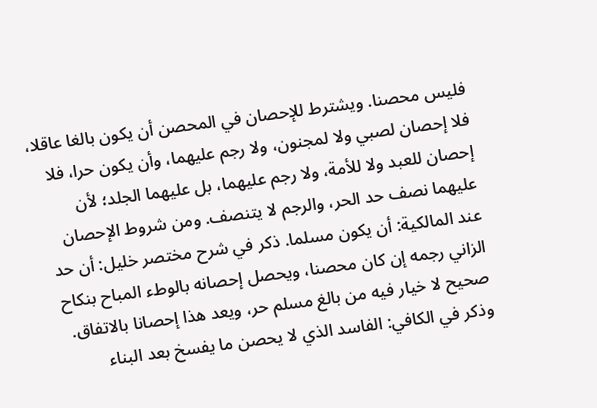فليس محصنا. ويشترط للإحصان في المحصن أن يكون بالغا عاقلا، فلا إحصان لصبي ولا لمجنون، ولا رجم عليهما، وأن يكون حرا، فلا إحصان للعبد ولا للأمة، ولا رجم عليهما، بل عليهما الجلد؛ لأن عليهما نصف حد الحر، والرجم لا يتنصف. ومن شروط الإحصان عند المالكية: أن يكون مسلما. ذكر في شرح مختصر خليل: أن حد الزاني رجمه إن كان محصنا، ويحصل إحصانه بالوطء المباح بنكاح صحيح لا خيار فيه من بالغ مسلم حر، ويعد هذا إحصانا بالاتفاق. وذكر في الكافي: الفاسد الذي لا يحصن ما يفسخ بعد البناء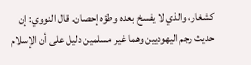كشغار، والذي لا يفسخ بعده وطؤه إحصان. قال النووي: إن حديث رجم اليهوديين وهما غير مسلمين دليل على أن الإسلام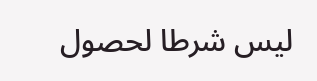ليس شرطا لحصول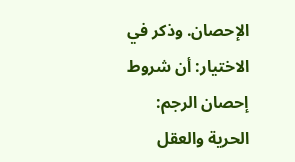الإحصان. وذكر في الاختيار: أن شروط إحصان الرجم: الحرية والعقل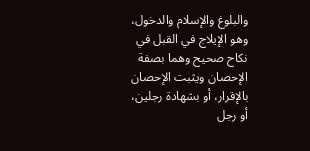والبلوغ والإسلام والدخول، وهو الإيلاج في القبل في نكاح صحيح وهما بصفة الإحصان ويثبت الإحصان بالإقرار، أو بشهادة رجلين، أو رجل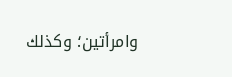وامرأتين؛ وكذلك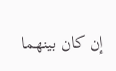إن كان بينهما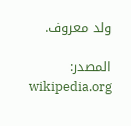ولد معروف.

المصدر: wikipedia.org